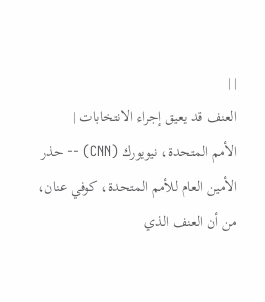| |
العنف قد يعيق إجراء الانتخابات |
الأمم المتحدة، نيويورك (CNN) -- حذر الأمين العام للأمم المتحدة، كوفي عنان، من أن العنف الذي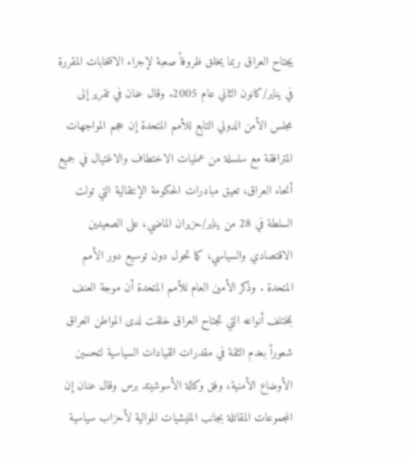يجتاح العراق ربما يخلق ظروفاً صعبة لإجراء الانتخابات المقررة في يناير/كانون الثاني عام 2005. وقال عنان في تقرير إلى مجلس الأمن الدولي التابع للأمم المتحدة إن حجم المواجهات المترافقة مع سلسلة من عمليات الاختطاف والاغتيال في جميع أنحاء العراق، تعيق مبادرات الحكومة الإنتقالية التي تولت السلطة في 28 من يناير/حزيران الماضي، على الصعيدين الاقتصادي والسياسي، كما تحول دون توسيع دور الأمم المتحدة . وذكر الأمين العام للأمم المتحدة أن موجة العنف بمختلف أنواعه التي تجتاح العراق خلقت لدى المواطن العراق شعوراً بعدم الثقة في مقدرات القيادات السياسية لتحسين الأوضاع الأمنية، وفق وكالة الأسوشيتد برس وقال عنان إن المجموعات المقاتلة بجانب المليشيات الموالية لأحزاب سياسية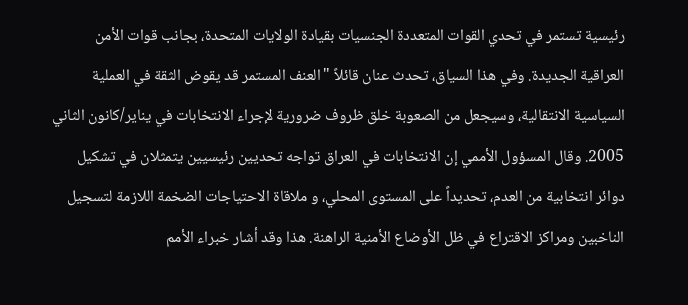رئيسية تستمر في تحدي القوات المتعددة الجنسيات بقيادة الولايات المتحدة، بجانب قوات الأمن العراقية الجديدة. وفي هذا السياق، تحدث عنان قائلاً "العنف المستمر قد يقوض الثقة في العملية السياسية الانتقالية، وسيجعل من الصعوبة خلق ظروف ضرورية لإجراء الانتخابات في يناير/كانون الثاني 2005. وقال المسؤول الأممي إن الانتخابات في العراق تواجه تحديين رئيسيين يتمثلان في تشكيل دوائر انتخابية من العدم، تحديداً على المستوى المحلي، و ملاقاة الاحتياجات الضخمة اللازمة لتسجيل الناخبين ومراكز الاقتراع في ظل الأوضاع الأمنية الراهنة. هذا وقد أشار خبراء الأمم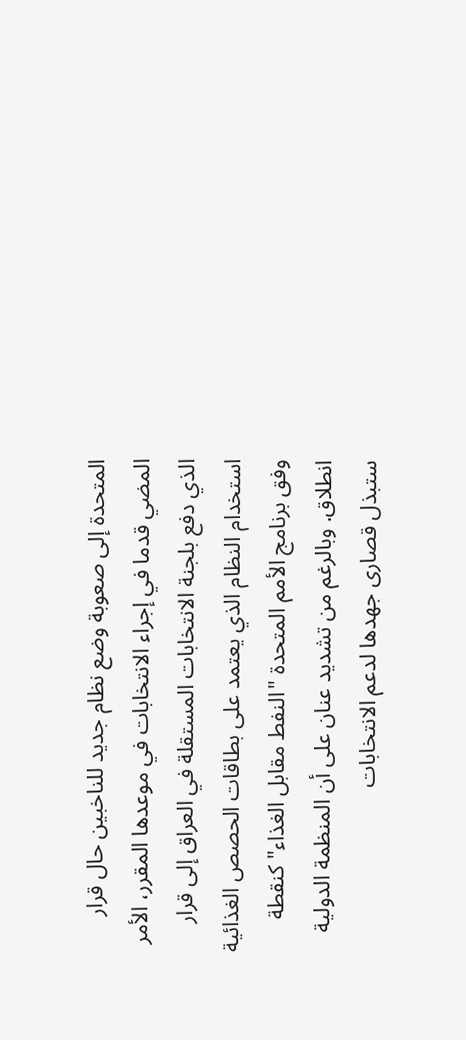المتحدة إلى صعوبة وضع نظام جديد للناخبين حال قرار المضي قدما في إجراء الانتخابات في موعدها المقرر، الأمر الذي دفع بلجنة الانتخابات المستقلة في العراق إلى قرار استخدام النظام الذي يعتمد على بطاقات الحصص الغذائية وفق برنامج الأمم المتحدة "النفط مقابل الغذاء" كنقطة انطلاق. وبالرغم من تشديد عنان على أن المنظمة الدولية ستبذل قصارى جهدها لدعم الانتخابات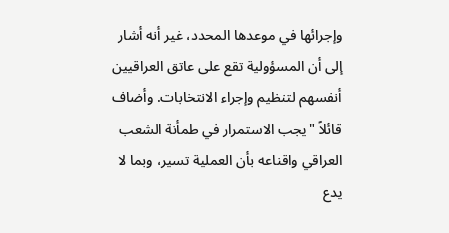وإجرائها في موعدها المحدد، غير أنه أشار إلى أن المسؤولية تقع على عاتق العراقيين أنفسهم لتنظيم وإجراء الانتخابات. وأضاف قائلاً "يجب الاستمرار في طمأنة الشعب العراقي واقناعه بأن العملية تسير، وبما لا يدع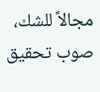مجالاً للشك، صوب تحقيق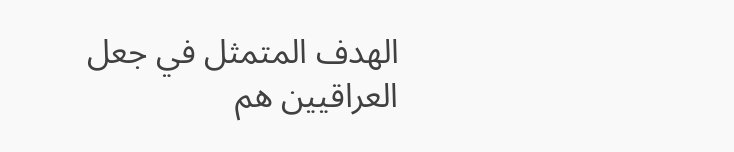الهدف المتمثل في جعل العراقيين هم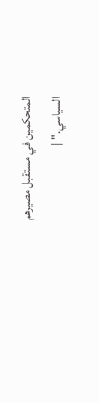المتحكمين في مستقبل مصيرهم السياسي." |